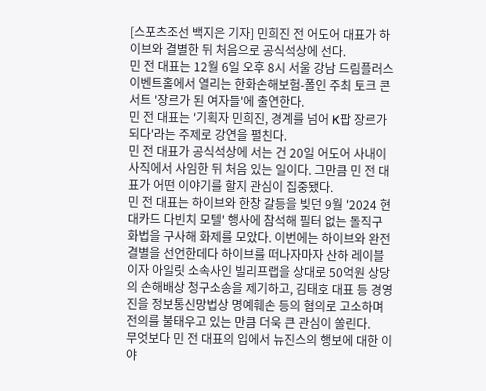[스포츠조선 백지은 기자] 민희진 전 어도어 대표가 하이브와 결별한 뒤 처음으로 공식석상에 선다.
민 전 대표는 12월 6일 오후 8시 서울 강남 드림플러스 이벤트홀에서 열리는 한화손해보험-폴인 주최 토크 콘서트 '장르가 된 여자들'에 출연한다.
민 전 대표는 '기획자 민희진, 경계를 넘어 K팝 장르가 되다'라는 주제로 강연을 펼친다.
민 전 대표가 공식석상에 서는 건 20일 어도어 사내이사직에서 사임한 뒤 처음 있는 일이다. 그만큼 민 전 대표가 어떤 이야기를 할지 관심이 집중됐다.
민 전 대표는 하이브와 한창 갈등을 빚던 9월 '2024 현대카드 다빈치 모텔' 행사에 참석해 필터 없는 돌직구 화법을 구사해 화제를 모았다. 이번에는 하이브와 완전 결별을 선언한데다 하이브를 떠나자마자 산하 레이블이자 아일릿 소속사인 빌리프랩을 상대로 50억원 상당의 손해배상 청구소송을 제기하고, 김태호 대표 등 경영진을 정보통신망법상 명예훼손 등의 혐의로 고소하며 전의를 불태우고 있는 만큼 더욱 큰 관심이 쏠린다.
무엇보다 민 전 대표의 입에서 뉴진스의 행보에 대한 이야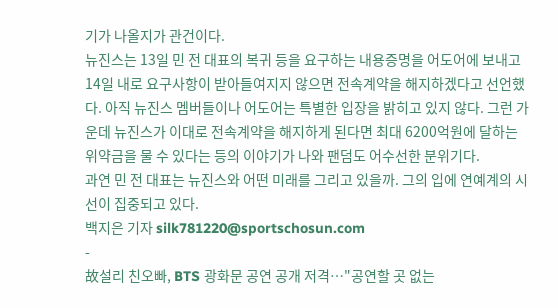기가 나올지가 관건이다.
뉴진스는 13일 민 전 대표의 복귀 등을 요구하는 내용증명을 어도어에 보내고 14일 내로 요구사항이 받아들여지지 않으면 전속계약을 해지하겠다고 선언했다. 아직 뉴진스 멤버들이나 어도어는 특별한 입장을 밝히고 있지 않다. 그런 가운데 뉴진스가 이대로 전속계약을 해지하게 된다면 최대 6200억원에 달하는 위약금을 물 수 있다는 등의 이야기가 나와 팬덤도 어수선한 분위기다.
과연 민 전 대표는 뉴진스와 어떤 미래를 그리고 있을까. 그의 입에 연예계의 시선이 집중되고 있다.
백지은 기자 silk781220@sportschosun.com
-
故설리 친오빠, BTS 광화문 공연 공개 저격…"공연할 곳 없는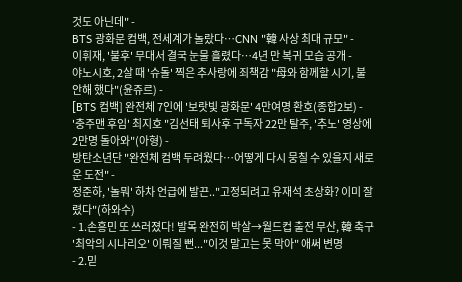것도 아닌데" -
BTS 광화문 컴백, 전세계가 놀랐다…CNN "韓 사상 최대 규모" -
이휘재, '불후' 무대서 결국 눈물 흘렸다…4년 만 복귀 모습 공개 -
야노시호, 2살 때 '슈돌' 찍은 추사랑에 죄책감 "母와 함께할 시기, 불안해 했다"(윤쥬르) -
[BTS 컴백] 완전체 7인에 '보랏빛 광화문' 4만여명 환호(종합2보) -
'충주맨 후임' 최지호 "김선태 퇴사후 구독자 22만 탈주, '추노' 영상에 2만명 돌아와"(아형) -
방탄소년단 "완전체 컴백 두려웠다…어떻게 다시 뭉칠 수 있을지 새로운 도전" -
정준하, '놀뭐' 하차 언급에 발끈.."고정되려고 유재석 초상화? 이미 잘렸다"(하와수)
- 1.손흥민 또 쓰러졌다! 발목 완전히 박살→월드컵 출전 무산, 韓 축구 '최악의 시나리오' 이뤄질 뻔..."이것 말고는 못 막아" 애써 변명
- 2.믿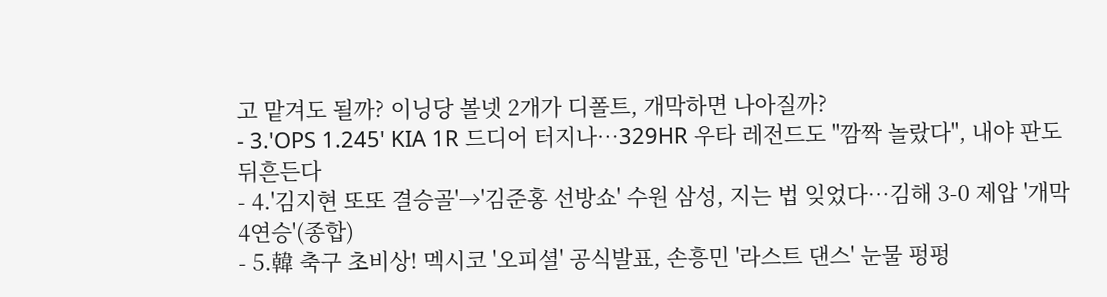고 맡겨도 될까? 이닝당 볼넷 2개가 디폴트, 개막하면 나아질까?
- 3.'OPS 1.245' KIA 1R 드디어 터지나…329HR 우타 레전드도 "깜짝 놀랐다", 내야 판도 뒤흔든다
- 4.'김지현 또또 결승골'→'김준홍 선방쇼' 수원 삼성, 지는 법 잊었다…김해 3-0 제압 '개막 4연승'(종합)
- 5.韓 축구 초비상! 멕시코 '오피셜' 공식발표, 손흥민 '라스트 댄스' 눈물 펑펑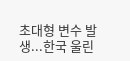초대형 변수 발생...한국 울린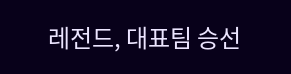레전드, 대표팀 승선